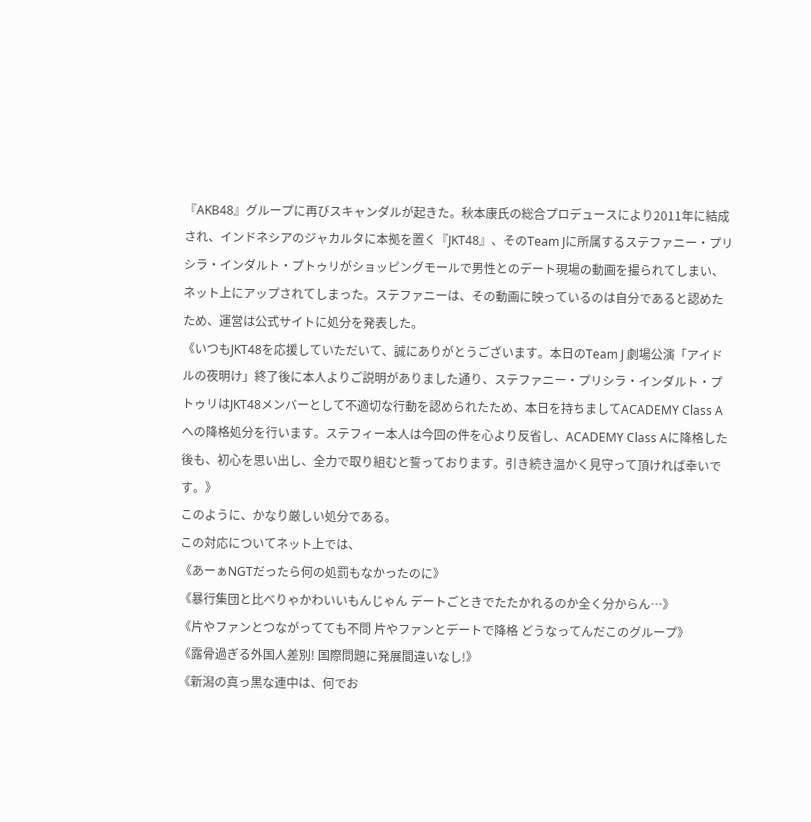『AKB48』グループに再びスキャンダルが起きた。秋本康氏の総合プロデュースにより2011年に結成され、インドネシアのジャカルタに本拠を置く『JKT48』、そのTeam Jに所属するステファニー・プリシラ・インダルト・プトゥリがショッピングモールで男性とのデート現場の動画を撮られてしまい、ネット上にアップされてしまった。ステファニーは、その動画に映っているのは自分であると認めたため、運営は公式サイトに処分を発表した。
《いつもJKT48を応援していただいて、誠にありがとうございます。本日のTeam J 劇場公演「アイドルの夜明け」終了後に本人よりご説明がありました通り、ステファニー・プリシラ・インダルト・プトゥリはJKT48メンバーとして不適切な行動を認められたため、本日を持ちましてACADEMY Class Aへの降格処分を行います。ステフィー本人は今回の件を心より反省し、ACADEMY Class Aに降格した後も、初心を思い出し、全力で取り組むと誓っております。引き続き温かく見守って頂ければ幸いです。》
このように、かなり厳しい処分である。
この対応についてネット上では、
《あーぁNGTだったら何の処罰もなかったのに》
《暴行集団と比べりゃかわいいもんじゃん デートごときでたたかれるのか全く分からん…》
《片やファンとつながってても不問 片やファンとデートで降格 どうなってんだこのグループ》
《露骨過ぎる外国人差別! 国際問題に発展間違いなし!》
《新潟の真っ黒な連中は、何でお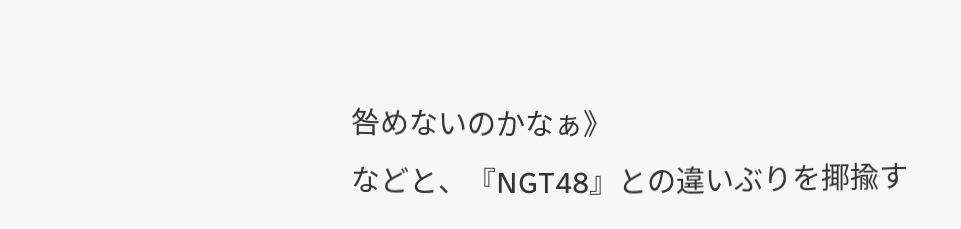咎めないのかなぁ》
などと、『NGT48』との違いぶりを揶揄す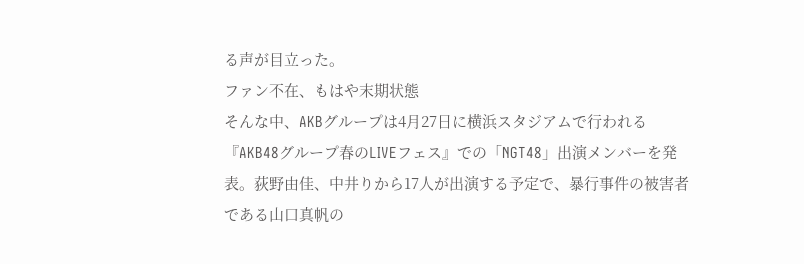る声が目立った。
ファン不在、もはや末期状態
そんな中、AKBグループは4月27日に横浜スタジアムで行われる『AKB48グループ春のLIVEフェス』での「NGT48」出演メンバーを発表。荻野由佳、中井りから17人が出演する予定で、暴行事件の被害者である山口真帆の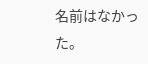名前はなかった。